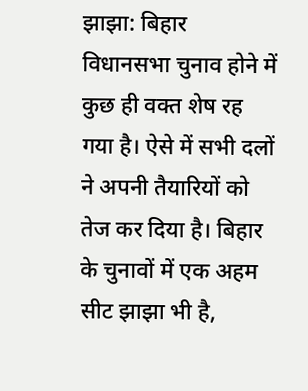झाझा: बिहार विधानसभा चुनाव होने में कुछ ही वक्त शेष रह गया है। ऐसे में सभी दलों ने अपनी तैयारियों को तेज कर दिया है। बिहार के चुनावों में एक अहम सीट झाझा भी है,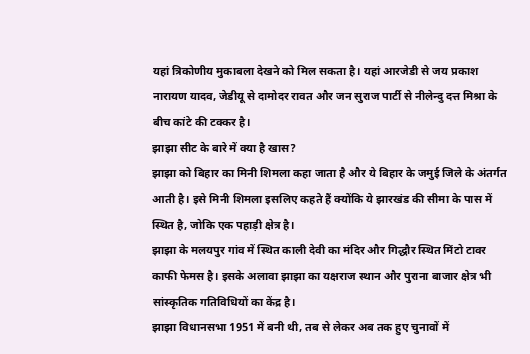यहां त्रिकोणीय मुकाबला देखने को मिल सकता है। यहां आरजेडी से जय प्रकाश नारायण यादव, जेडीयू से दामोदर रावत और जन सुराज पार्टी से नीलेन्दु दत्त मिश्रा के बीच कांटे की टक्कर है।
झाझा सीट के बारे में क्या है खास?
झाझा को बिहार का मिनी शिमला कहा जाता है और ये बिहार के जमुई जिले के अंतर्गत आती है। इसे मिनी शिमला इसलिए कहते हैं क्योंकि ये झारखंड की सीमा के पास में स्थित है, जोकि एक पहाड़ी क्षेत्र है।
झाझा के मलयपुर गांव में स्थित काली देवी का मंदिर और गिद्धौर स्थित मिंटो टावर काफी फेमस है। इसके अलावा झाझा का यक्षराज स्थान और पुराना बाजार क्षेत्र भी सांस्कृतिक गतिविधियों का केंद्र है।
झाझा विधानसभा 1951 में बनी थी, तब से लेकर अब तक हुए चुनावों में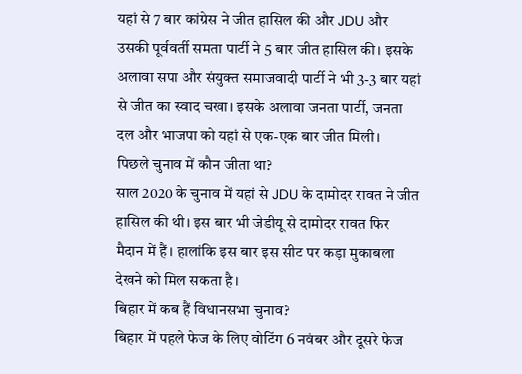यहां से 7 बार कांग्रेस ने जीत हासिल की और JDU और उसकी पूर्ववर्ती समता पार्टी ने 5 बार जीत हासिल की। इसके अलावा सपा और संयुक्त समाजवादी पार्टी ने भी 3-3 बार यहां से जीत का स्वाद चखा। इसके अलावा जनता पार्टी, जनता दल और भाजपा को यहां से एक-एक बार जीत मिली।
पिछले चुनाव में कौन जीता था?
साल 2020 के चुनाव में यहां से JDU के दामोदर रावत ने जीत हासिल की थी। इस बार भी जेडीयू से दामोदर रावत फिर मैदान में हैं। हालांकि इस बार इस सीट पर कड़ा मुकाबला देखने को मिल सकता है।
बिहार में कब हैं विधानसभा चुनाव?
बिहार में पहले फेज के लिए वोटिंग 6 नवंबर और दूसरे फेज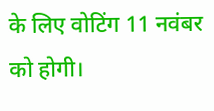के लिए वोटिंग 11 नवंबर को होगी।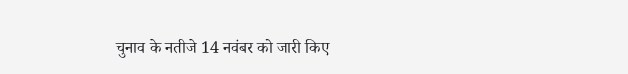चुनाव के नतीजे 14 नवंबर को जारी किए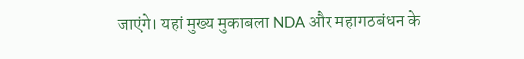जाएंगे। यहां मुख्य मुकाबला NDA और महागठबंधन के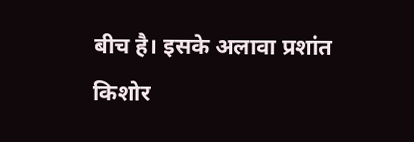बीच है। इसके अलावा प्रशांत किशोर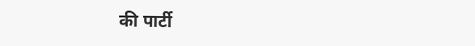की पार्टी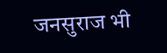जनसुराज भी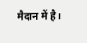मैदान में है।